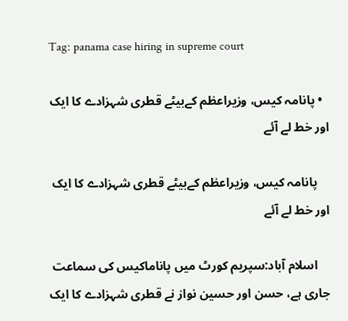Tag: panama case hiring in supreme court

  • پانامہ کیس، وزیراعظم کےبیٹے قطری شہزادے کا ایک اور خط لے آئے

    پانامہ کیس، وزیراعظم کےبیٹے قطری شہزادے کا ایک اور خط لے آئے

    اسلام آباد:سپریم کورٹ میں پاناماکیس کی سماعت جاری ہے، حسن اور حسین نواز نے قطری شہزادے کا ایک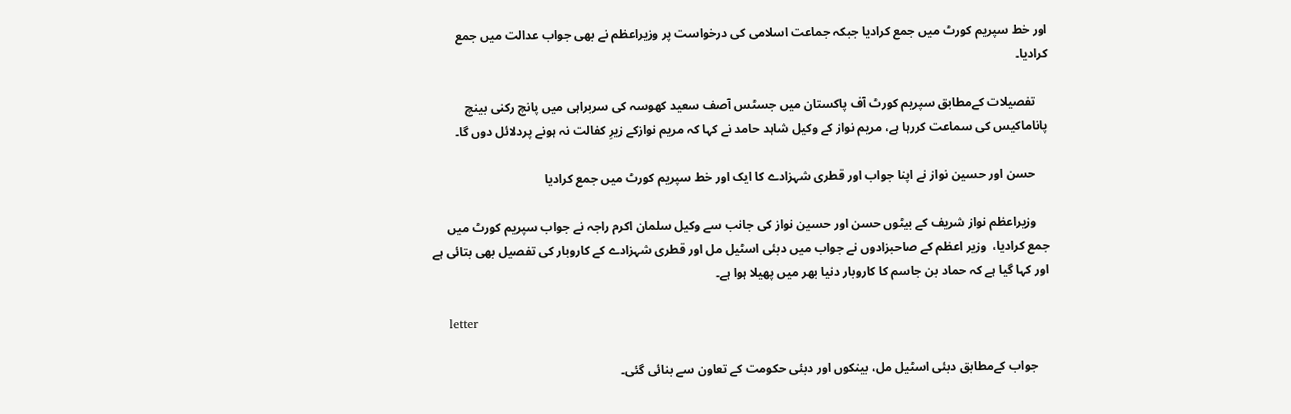اور خط سپریم کورٹ میں جمع کرادیا جبکہ جماعت اسلامی کی درخواست پر وزیراعظم نے بھی جواب عدالت میں جمع کرادیا۔

    تفصیلات کےمطابق سپریم کورٹ آف پاکستان میں جسٹس آصف سعید کھوسہ کی سربراہی میں پانچ رکنی بینچ پاناماکیس کی سماعت کررہا ہے، مریم نواز کے وکیل شاہد حامد نے کہا کہ مریم نوازکے زیرِ کفالت نہ ہونے پردلائل دوں گا۔

    حسن اور حسین نواز نے اپنا جواب اور قطری شہزادے کا ایک اور خط سپریم کورٹ میں جمع کرادیا

    وزیراعظم نواز شریف کے بیٹوں حسن اور حسین نواز کی جانب سے وکیل سلمان اکرم راجہ نے جواب سپریم کورٹ میں جمع کرادیا،  وزیر اعظم کے صاحبزادوں نے جواب میں دبئی اسٹیل مل اور قطری شہزادے کے کاروبار کی تفصیل بھی بتائی ہے اور کہا گیا ہے کہ حماد بن جاسم کا کاروبار دنیا بھر میں پھیلا ہوا ہے۔

    letter

    جواب کےمطابق دبئی اسٹیل مل، بینکوں اور دبئی حکومت کے تعاون سے بنائی گئی۔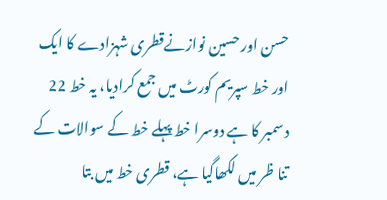حسن اور حسین نوازنےقطری شہزادے کا ایک اور خط سپریم کورٹ میں جمع کرادیا، یہ خط 22 دسمبر کا ہے دوسرا خط پہلے خط کے سوالات کے تنا ظر میں لکھاگیا ہے، قطری خط میں بتا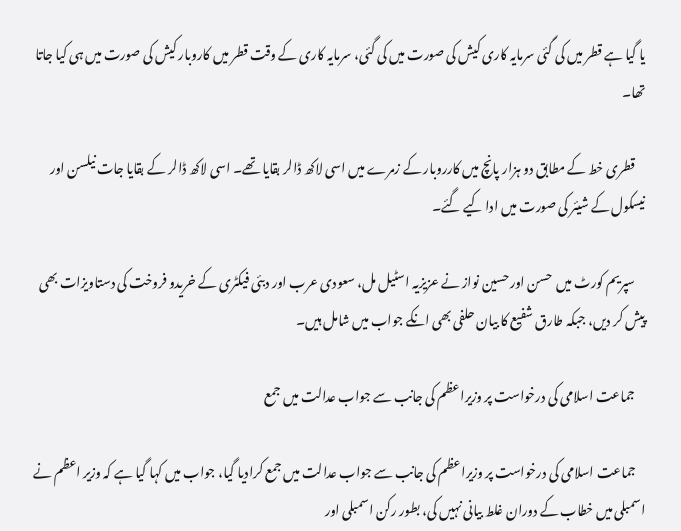یا گیا ہے قطر میں کی گئی سرمایہ کاری کیش کی صورت میں کی گئی، سرمایہ کاری کے وقت قطر میں کاروبار کیش کی صورت میں ہی کیا جاتا تھا۔

    قطری خط کے مطابق دو ہزار پانچ میں کارروبار کے زمرے میں اسی لاکھ ڈالر بقایا تھے۔ اسی لاکھ ڈالر کے بقایا جات نیلسن اور نیسکول کے شیئر کی صورت میں ادا کیے گئے۔

    سپریم کورٹ میں  حسن اور حسین نواز نے عزیزیہ اسٹیل مل، سعودی عرب اور دبئی فیکٹری کے خریدو فروخت کی دستاویزات بھی پیش کر دیں، جبکہ طارق شفیع کا بیان حلفی بھی انکے جواب میں شامل ہیں۔

    جماعت اسلامی کی درخواست پر وزیراعظم کی جانب سے جواب عدالت میں جمع

    جماعت اسلامی کی درخواست پر وزیراعظم کی جانب سے جواب عدالت میں جمع کرادیا گیا، جواب میں کہا گیا ہے کہ وزیر اعظم نے اسمبلی میں خطاب کے دوران غلط بیانی نہیں کی، بطور رکن اسمبلی اور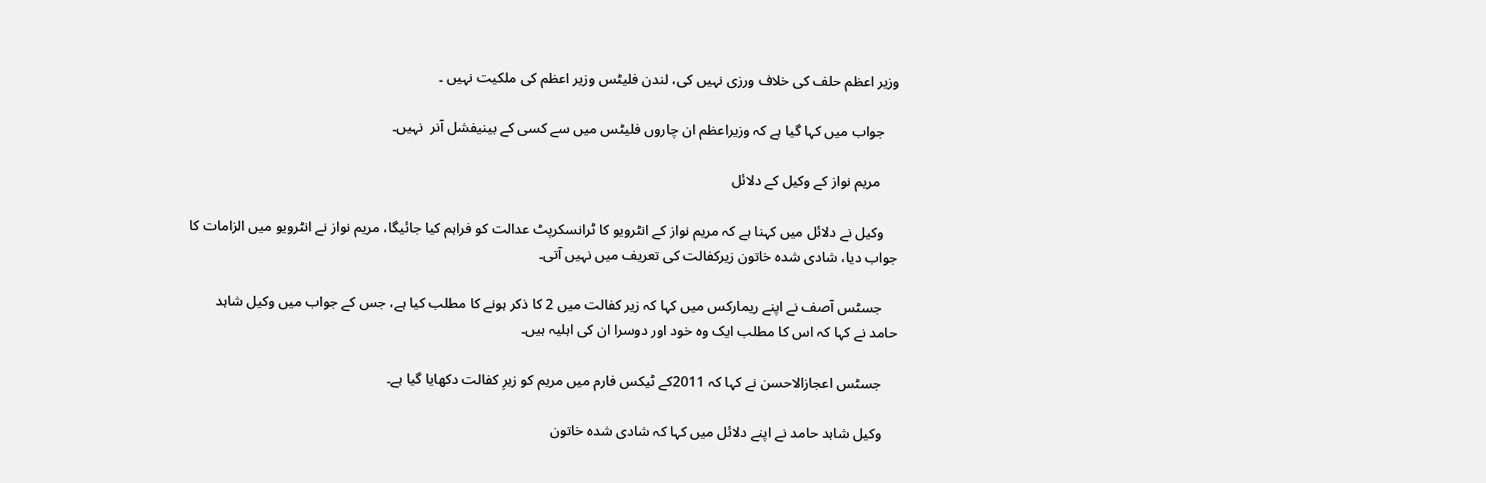وزیر اعظم حلف کی خلاف ورزی نہیں کی، لندن فلیٹس وزیر اعظم کی ملکیت نہیں ۔

    جواب میں کہا گیا ہے کہ وزیراعظم ان چاروں فلیٹس میں سے کسی کے بینیفشل آنر  نہیں۔

     مریم نواز کے وکیل کے دلائل

    وکیل نے دلائل میں کہنا ہے کہ مریم نواز کے انٹرویو کا ٹرانسکرپٹ عدالت کو فراہم کیا جائیگا، مریم نواز نے انٹرویو میں الزامات کا جواب دیا، شادی شدہ خاتون زیرکفالت کی تعریف میں نہیں آتی۔

    جسٹس آصف نے اپنے ریمارکس میں کہا کہ زیر کفالت میں 2 کا ذکر ہونے کا مطلب کیا ہے، جس کے جواب میں وکیل شاہد حامد نے کہا کہ اس کا مطلب ایک وہ خود اور دوسرا ان کی اہلیہ ہیں۔

    جسٹس اعجازالاحسن نے کہا کہ 2011کے ٹیکس فارم میں مریم کو زیرِ کفالت دکھایا گیا ہے۔

    وکیل شاہد حامد نے اپنے دلائل میں کہا کہ شادی شدہ خاتون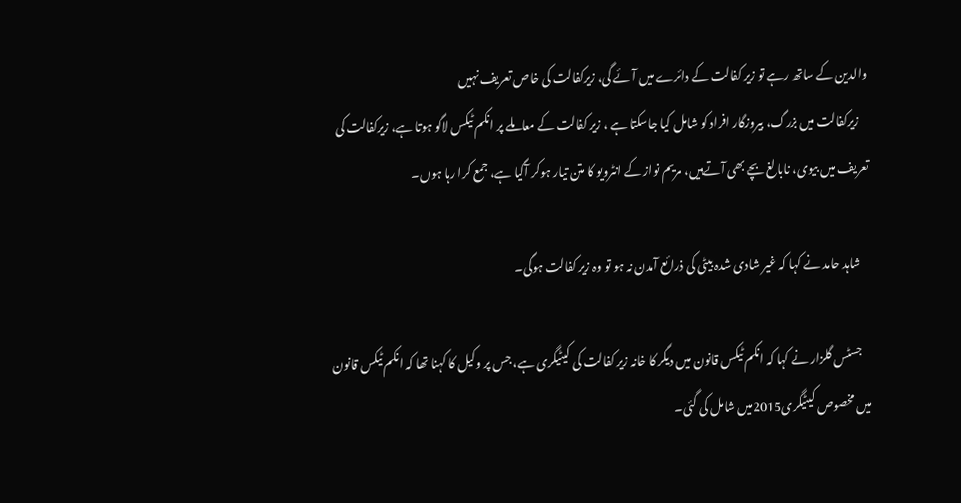والدین کے ساتھ رہے تو زیر کفالت کے دائرے میں آئے گی، زیرکفالت کی خاص تعریف نہیں
    زیرکفالت میں بزرگ، بیروزگار افراد کو شامل کیا جاسکتا ہے ، زیر کفالت کے معاملے پر انکم ٹیکس لاگو ہوتا ہے، زیرکفالت کی تعریف میں بیوی، نابالغ بچے بھی آتےہیں، مریم نواز کے انٹرویو کا متن تیار ہوکر آگیا ہے، جمع کرا رہا ہوں۔

    شاہد حامد نے کہا کہ غیر شادی شدہ بیٹی کی ذرائع آمدن نہ ہو تو وہ زیر کفالت ہوگی۔

    جسٹس گلزار نے کہا کہ انکم ٹیکس قانون میں دیگر کا خانہ زیر کفالت کی کیٹیگری ہے، جس پر وکیل کا کہنا تھا کہ انکم ٹیکس قانون میں مخصوص کیٹیگری2015میں شامل کی گئی۔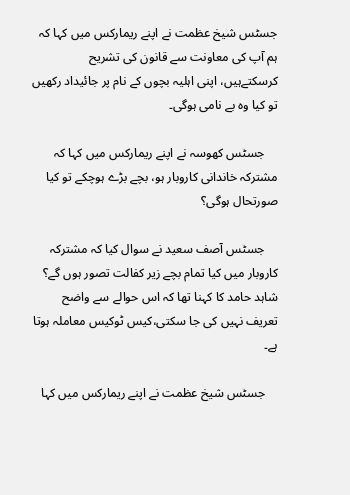جسٹس شیخ عظمت نے اپنے ریمارکس میں کہا کہ ہم آپ کی معاونت سے قانون کی تشریح کرسکتےہیں، اپنی اہلیہ بچوں کے نام پر جائیداد رکھیں تو کیا وہ بے نامی ہوگی۔

    جسٹس کھوسہ نے اپنے ریمارکس میں کہا کہ مشترکہ خاندانی کاروبار ہو، بچے بڑے ہوچکے تو کیا صورتحال ہوگی؟

    جسٹس آصف سعید نے سوال کیا کہ مشترکہ کاروبار میں کیا تمام بچے زیر کفالت تصور ہوں گے؟ شاہد حامد کا کہنا تھا کہ اس حوالے سے واضح تعریف نہیں کی جا سکتی،کیس ٹوکیس معاملہ ہوتا ہے۔

    جسٹس شیخ عظمت نے اپنے ریمارکس میں کہا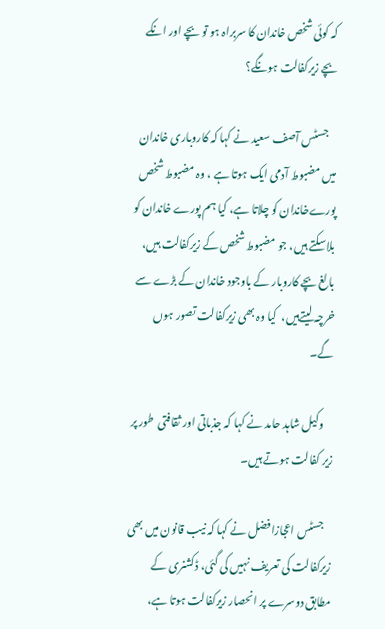کہ کوئی شخص خاندان کا سربراہ ہو تو بچے اور انکے بچے زیرکفالت ہونگے؟

    جسٹس آصف سعید نے کہا کہ کاروباری خاندان میں مضبوط آدمی ایک ہوتا ہے ، وہ مضبوط شخص پورےخاندان کو چلاتا ہے، کیا ہم پورے خاندان کو بلاسکتے ہیں، جو مضبوط شخص کے زیرکفالت ہیں، بالغ بچے کاروبار کے باوجود خاندان کے بڑے سے خرچہ لیتےہیں،  کیا وہ بھی زیرکفالت تصور ہوں گے۔

    وکیل شاہد حامد نے کہا کہ جذباتی اور ثقافتی  طور پر زیر کفالت ہوتے ہیں۔

    جسٹس اعجازافضل نے کہا کہ نیب قانون میں بھی زیرکفالت کی تعریف نہیں کی گئی، ڈکشنری کے مطابق دوسرے پر انحصار زیرکفالت ہوتا ہے،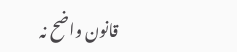قانون واضح نہ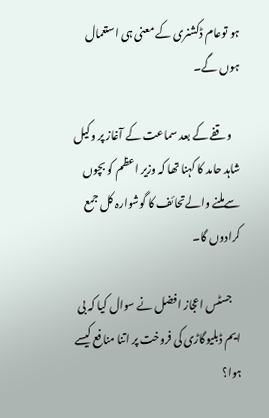ہو توعام ڈکشنری کے معنی ہی استعمال ہوں گے۔

    وقفے کے بعد سماعت کے آغاز پر وکیل شاہد حامد کا کہنا تھا کہ وزیر اعظم کو بچوں سےملنے والےتحائف کا گوشوارہ کل جمع کرادوں گا۔

    جسٹس اعجاز افضل نے سوال کیا کہ بی ایم ڈبلیوگاڑی کی فروخت پر اتنا منافع کیسے ہوا؟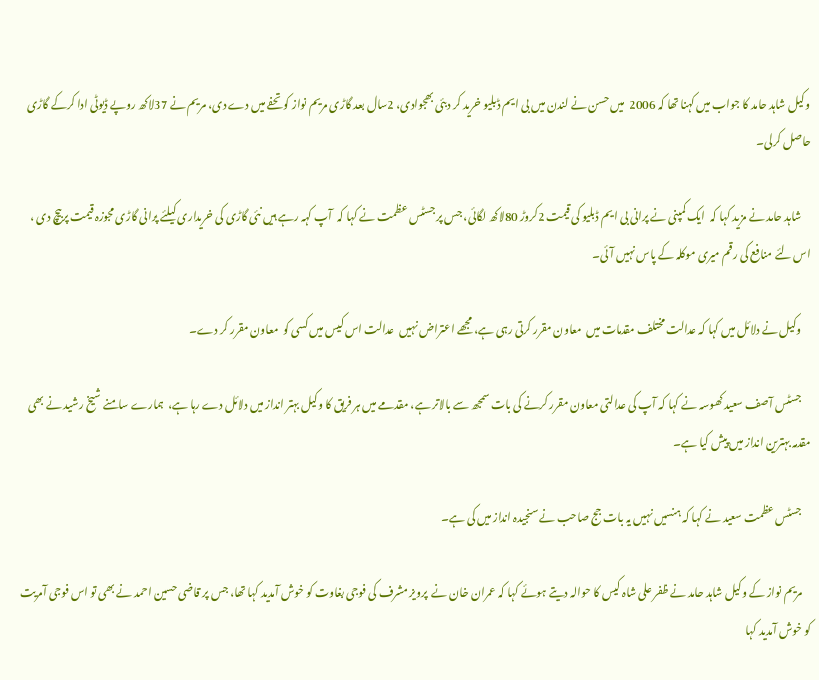وکیل شاہد حامد کا جواب میں کہنا تھا کہ 2006  میں حسن نے لندن میں بی ایم ڈبلیو خرید کر دبئی بھجوادی، 2سال بعد گاڑی مریم نواز کو تحفے میں دے دی، مریم نے 37لاکھ روپے ڈیوٹی ادا کرکے گاڑی حاصل کرلی۔

    شاہد حامد نے مزید کہا کہ  ایک کمپنی نے پرانی بی ایم ڈبلیو کی قیمت 2کروڑ 80لاکھ لگائی، جس پر جسٹس عظمت نے کہا کہ  آپ کہہ رہے ہیں نئی گاڑی کی خریداری کیلئے پرانی گاڑی مجوزہ قیمت پربیچ دی ، اس لئے منافع کی رقم میری موکلہ کے پاس نہیں آئی۔

    وکیل نے دلائل میں کہا کہ عدالت مختلف مقدمات میں  معاون مقرر کرتی رہی ہے، مجھے اعتراض نہیں  عدالت اس کیس میں کسی کو  معاون مقرر کر دے۔

    جسٹس آصف سعید کھوسہ نے کہا کہ آپ کی عدالتی معاون مقرر کرنے کی بات سمجھ سے بالاتر ہے، مقدمے میں ہر فریق کا وکیل بہتر انداز میں دلائل دے رہا ہے،  ہمارے سامنے شیخ رشید نے بھی مقدمہ بہترین انداز میں پیش کیا ہے۔

    جسٹس عظمت سعید نے کہا کہ ہنسیں نہیں یہ بات جج صاحب نے سنجیدہ انداز میں کی ہے۔

    مریم نواز کے وکیل شاہد حامد نے ظفر علی شاہ کیس کا حوالہ دیتے ہوئے کہا کہ عمران خان نے  پرویز مشرف کی فوجی بغاوت کو خوش آمدید کہا تھا، جس پر قاضی حسین احمد نے بھی تو اس فوجی آمریت کو خوش آمدید کہا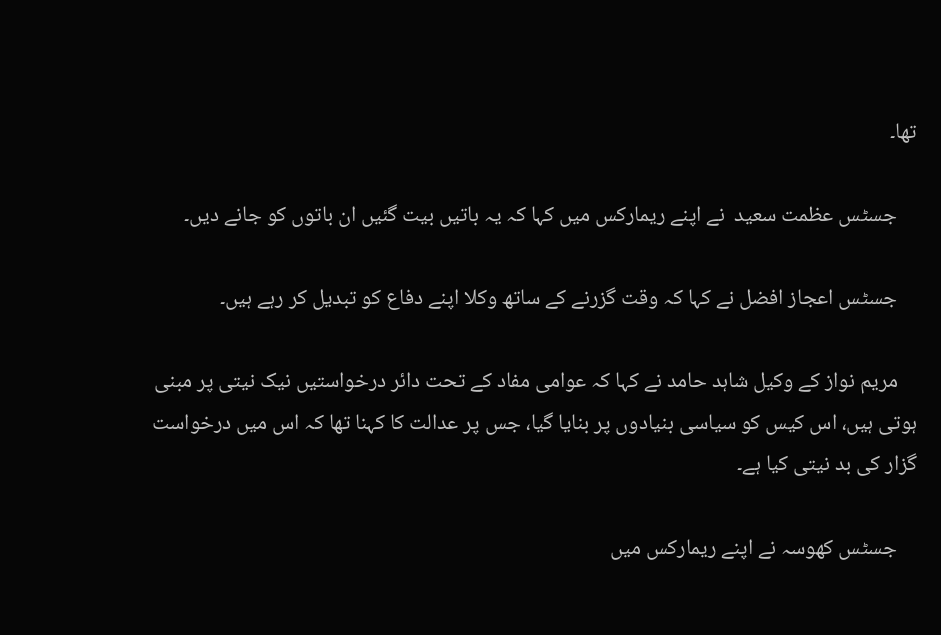تھا۔

    جسٹس عظمت سعید  نے اپنے ریمارکس میں کہا کہ یہ باتیں بیت گئیں ان باتوں کو جانے دیں۔

    جسٹس اعجاز افضل نے کہا کہ وقت گزرنے کے ساتھ وکلا اپنے دفاع کو تبدیل کر رہے ہیں۔

    مریم نواز کے وکیل شاہد حامد نے کہا کہ عوامی مفاد کے تحت دائر درخواستیں نیک نیتی پر مبنی ہوتی ہیں، اس کیس کو سیاسی بنیادوں پر بنایا گیا، جس پر عدالت کا کہنا تھا کہ اس میں درخواست گزار کی بد نیتی کیا ہے۔

    جسٹس کھوسہ نے اپنے ریمارکس میں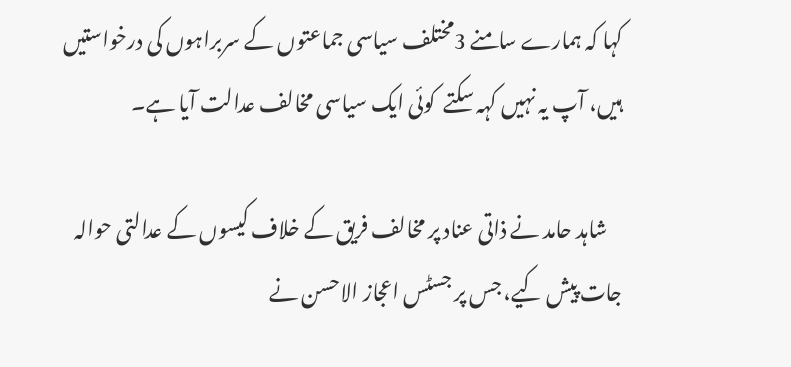کہا کہ ہمارے سامنے 3مختلف سیاسی جماعتوں کے سربراہوں کی درخواستیں ہیں، آپ یہ نہیں کہہ سکتے  کوئی ایک سیاسی مخالف عدالت آیا ہے۔

    شاہد حامد نے ذاتی عناد پر مخالف فریق کے خلاف کیسوں کے عدالتی حوالہ جات پیش کیے، جس پر جسٹس اعجاز الاحسن نے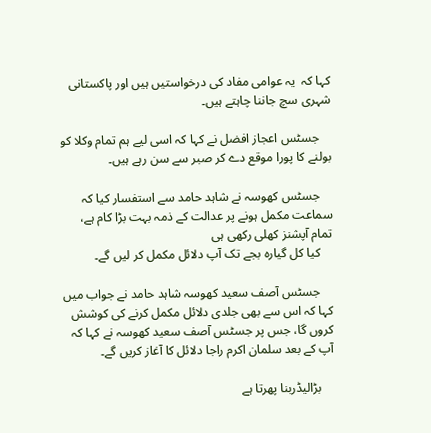کہا کہ  یہ عوامی مفاد کی درخواستیں ہیں اور پاکستانی شہری سچ جاننا چاہتے ہیں۔

    جسٹس اعجاز افضل نے کہا کہ اسی لیے ہم تمام وکلا کو بولنے کا پورا موقع دے کر صبر سے سن رہے ہیں۔

    جسٹس کھوسہ نے شاہد حامد سے استفسار کیا کہ سماعت مکمل ہونے پر عدالت کے ذمہ بہت بڑا کام ہے، تمام آپشنز کھلی رکھی ہی
    کیا کل گیارہ بجے تک آپ دلائل مکمل کر لیں گے۔

    جسٹس آصف سعید کھوسہ شاہد حامد نے جواب میں کہا کہ اس سے بھی جلدی دلائل مکمل کرنے کی کوشش کروں گا، جس پر جسٹس آصف سعید کھوسہ نے کہا کہ   آپ کے بعد سلمان اکرم راجا دلائل کا آغاز کریں گے۔

    بڑالیڈربنا پھرتا ہے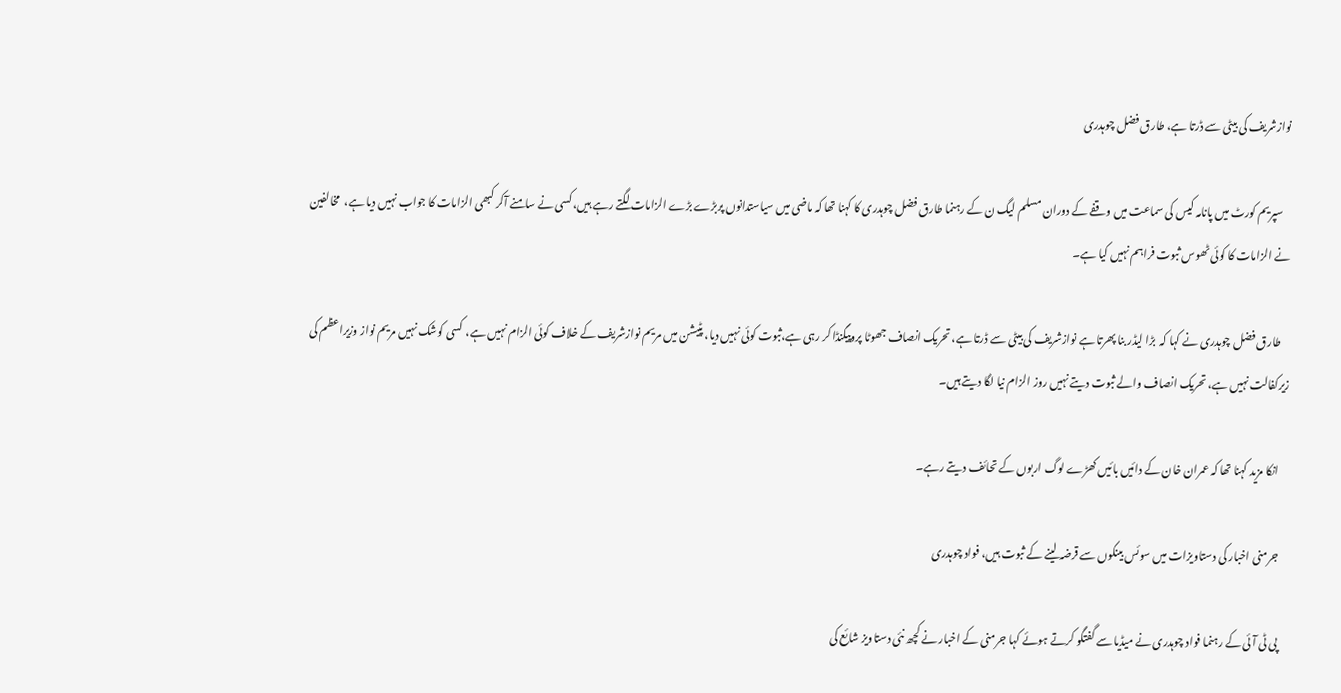نوازشریف کی بیٹی سے ڈرتا ہے، طارق فضل چوہدری

    سپریم کورٹ میں پانامہ کیس کی سماعت میں وقفے کے دوران مسلم لیگ ن کے رہنما طارق فضل چوہدری کا کہنا تھا کہ ماضی میں سیاستدانوں پربڑے بڑے الزامات لگتے رہے ہیں، کسی نے سامنے آکر کبھی الزامات کا جواب نہیں دیا ہے،  مخالفین نے الزامات کا کوئی ٹھوس ثبوت فراہم نہیں کیا ہے۔

    طارق فضل چوہدری نے کہا کہ  بڑا لیڈر بنا پھرتا ہے نوازشریف کی بیٹی سے ڈرتا ہے، تحریک انصاف جھوٹا پروپیگنڈا کر رہی ہے،ثبوت کوئی نہیں دیا، پٹیشن میں مریم نوازشریف کے خلاف کوئی الزام نہیں ہے،  کسی کوشک نہیں مریم نواز وزیراعظم کی زیرکفالت نہیں ہے، تحریک انصاف والے ثبوت دیتے نہیں روز الزام نیا لگا دیتے ہیں۔

    انکا مزید کہنا تھا کہ عمران خان کے دائیں بائیں کھڑے لوگ اربوں کے تحائف دیتے رہے۔

    جرمنی اخبار کی دستاویزات میں سوئس بینکوں سے قرضہ لینے کے ثبوت ہیں، فواد چوہدری

    پی ٹی آئی کے رہنما فواد چوہدری نے میڈیا سے گفتگو کرتے ہوئے کہا جرمنی کے اخبار نے کچھ نئی دستاویز شائع کی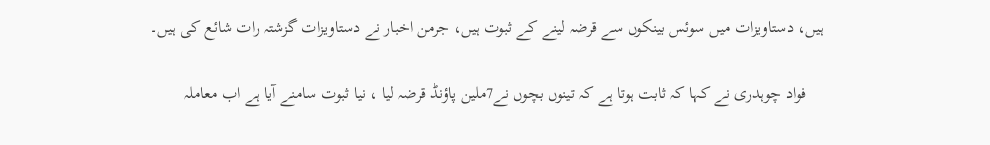ہیں، دستاویزات میں سوئس بینکوں سے قرضہ لینے کے ثبوت ہیں، جرمن اخبار نے دستاویزات گزشتہ رات شائع کی ہیں۔

    فواد چوہدری نے کہا کہ ثابت ہوتا ہے کہ تینوں بچوں نے7ملین پاؤنڈ قرضہ لیا ، نیا ثبوت سامنے آیا ہے اب معاملہ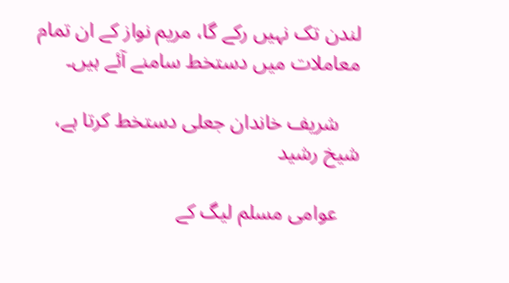لندن تک نہیں رکے گا، مریم نواز کے ان تمام معاملات میں دستخط سامنے آئے ہیں۔

    شریف خاندان جعلی دستخط کرتا ہے، شیخ رشید

    عوامی مسلم لیگ کے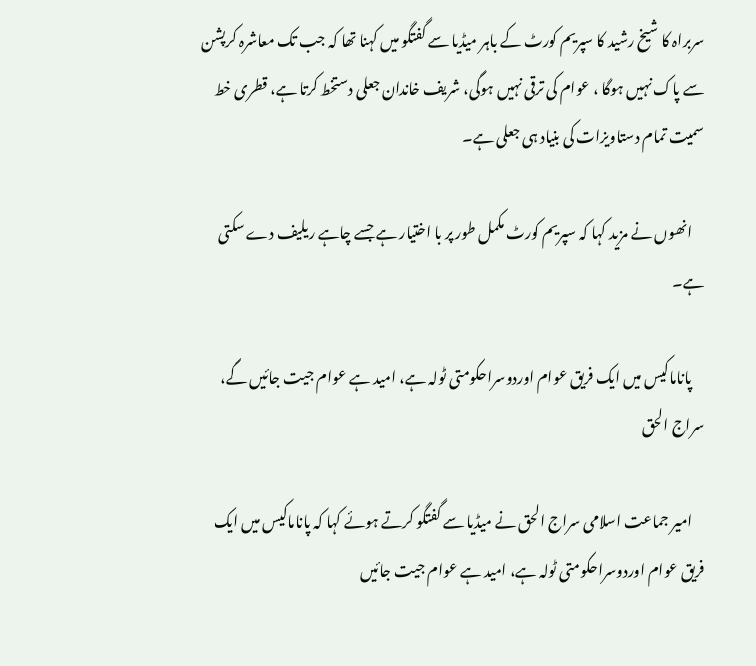سربراہ کا شیخ رشید کا سپریم کورٹ کے باہر میڈیا سے گفتگو میں کہنا تھا کہ جب تک معاشرہ کرپشن سے پاک نہیں ہوگا ، عوام کی ترقی نہیں ہوگی، شریف خاندان جعلی دستخط کرتا ہے، قطری خط سمیت تمام دستاویزات کی بنیاد ہی جعلی ہے۔

    انھوں نے مزید کہا کہ سپریم کورٹ مکمل طور پر با اختیار ہے جسے چاہے ریلیف دے سکتی ہے۔

    پاناماکیس میں ایک فریق عوام اوردوسراحکومتی ٹولہ ہے، امید ہے عوام جیت جائیں گے، سراج الحق

    امیر جماعت اسلامی سراج الحق نے میڈیا سے گفتگو کرتے ہوئے کہا کہ پاناماکیس میں ایک فریق عوام اوردوسراحکومتی ٹولہ ہے، امید ہے عوام جیت جائیں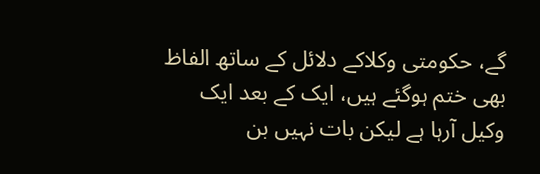گے، حکومتی وکلاکے دلائل کے ساتھ الفاظ بھی ختم ہوگئے ہیں، ایک کے بعد ایک وکیل آرہا ہے لیکن بات نہیں بن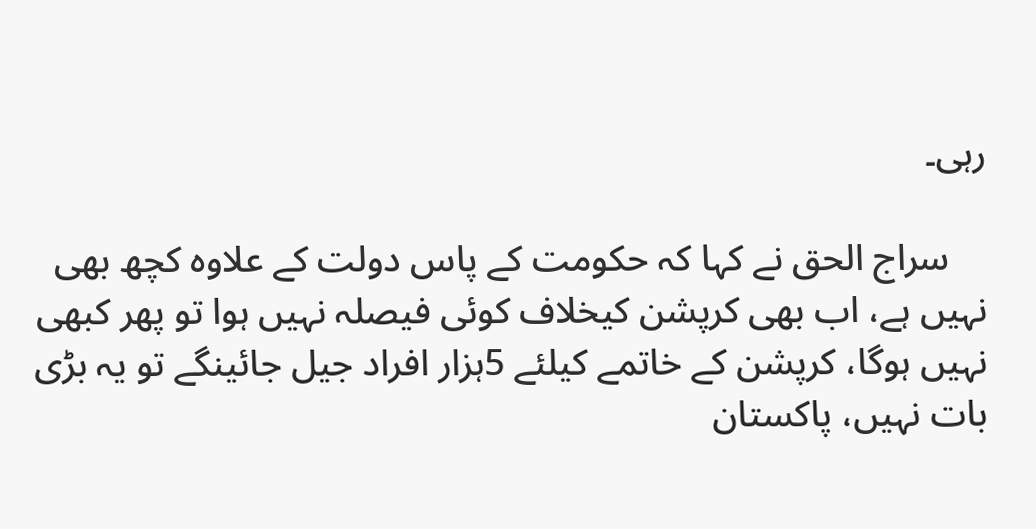رہی۔

    سراج الحق نے کہا کہ حکومت کے پاس دولت کے علاوہ کچھ بھی نہیں ہے، اب بھی کرپشن کیخلاف کوئی فیصلہ نہیں ہوا تو پھر کبھی نہیں ہوگا، کرپشن کے خاتمے کیلئے 5ہزار افراد جیل جائینگے تو یہ بڑی بات نہیں، پاکستان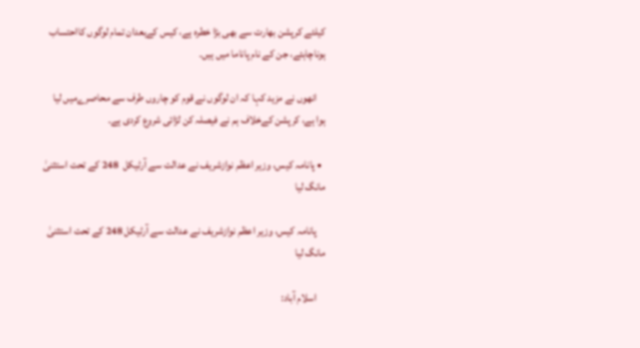کیلئے کرپشن بھارت سے بھی بڑا خطرہ ہے، کیس کےبعدان تمام لوگوں کااحتساب ہوناچاہئے، جن کے نام پاناما میں ہیں۔

    انھوں نے مزید کہا کہ ان لوگوں نے قوم کو چاروں طرف سے محاصرےمیں لیا ہوا ہے، کرپشن کےخلاف ہم نے فیصلہ کن لڑائی شروع کردی ہے۔

  • پانامہ کیس، وزیر اعظم نوازشریف نے عدالت سے آرٹیکل  248 کے تحت استثنیٰ مانگ لیا

    پانامہ کیس، وزیر اعظم نوازشریف نے عدالت سے آرٹیکل 248 کے تحت استثنیٰ مانگ لیا

    اسلام آباد: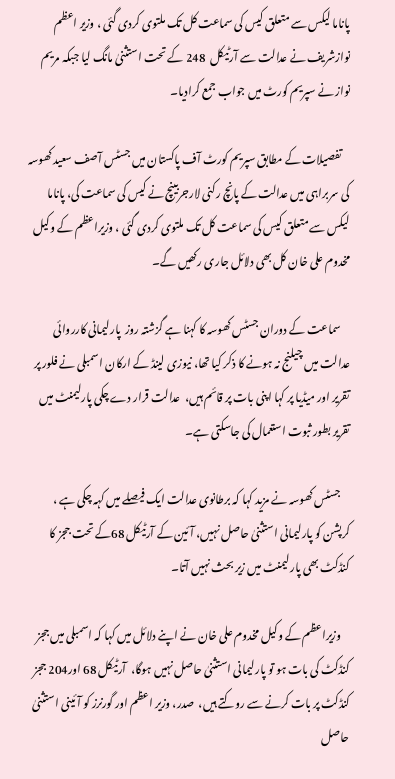پاناما لیکس سے متعلق کیس کی سماعت کل تک ملتوی کردی گئی ، وزیر اعظم نوازشریف نے عدالت سے آرٹیکل  248 کے تحت استثنیٰ مانگ لیا جبکہ مریم نواز نے سپریم کورٹ میں جواب جمع کرادیا۔

    تفصیلات کے مطابق سپریم کورٹ آف پاکستان میں جسٹس آصف سعید کھوسہ کی سربراہی میں عدالت کے پانچ رکنی لارجربینچ نے کیس کی سماعت کی، پاناما لیکس سے متعلق کیس کی سماعت کل تک ملتوی کردی گئی ، وزیراعظم کے وکیل مخدوم علی خان کل بھی دلائل جاری رکھیں گے۔

    سماعت کے دوران جسٹس کھوسہ کا کہنا ہے گزشتہ روز  پارلیمانی کارروائی عدالت میں چیلنج نہ ہونے کا ذکر کیا تھا، نیوزی لینڈ کے ارکان اسمبلی نے فلور پر تقریر اور میڈیا پر کہا اپنی بات پر قائم ہیں،  عدالت قرار دے چکی پارلیمنٹ میں تقریر بطور ثبوت استعمال کی جاسکتی ہے۔

    جسٹس کھوسہ نے مزید کہا کہ برطانوی عدالت ایک فیصلے میں کہہ چکی ہے ، کرپشن کو پارلیمانی استثنیٰ حاصل نہیں، آئین کے آرٹیکل 68کے تحت ججز کا کنڈکٹ بھی پارلیمنٹ میں زیر بحث نہیں آتا۔

    وزیراعظم کے وکیل مخدوم علی خان نے اپنے دلائل میں کہا کہ اسمبلی میں ججز  کنڈکٹ کی بات ہو تو پارلیمانی استثنیٰ حاصل نہیں ہوگا،  آرٹیکل 68 اور204 ججز کنڈکٹ پر بات کرنے سے روکتے ہیں،  صدر، وزیر اعظم اور گورنرز کو آئینی استثنیٰ حاصل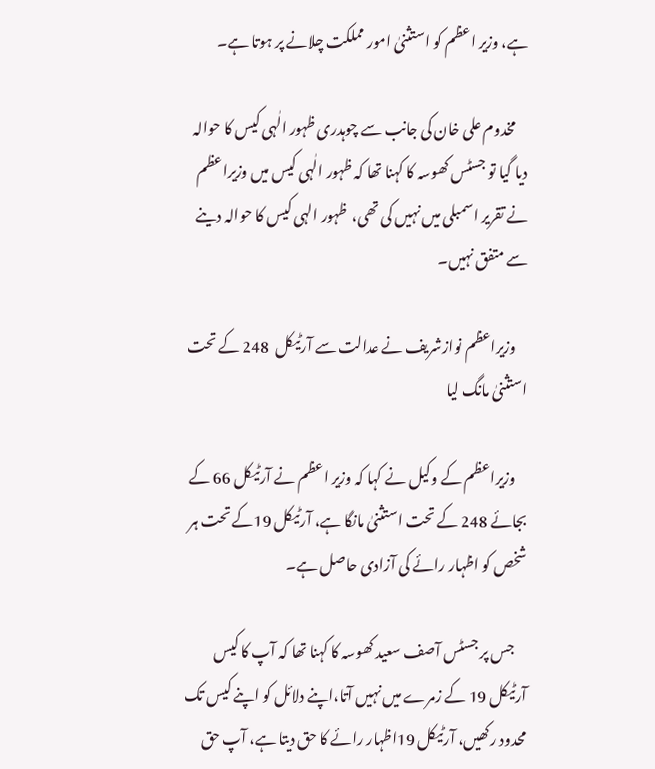ہے، وزیر اعظم کو استثنیٰ امور مملکت چلانے پر ہوتا ہے۔

    مخدوم علی خان کی جانب سے چوہدری ظہور الٰہی کیس کا حوالہ دیا گیا تو جسٹس کھوسہ کا کہنا تھا کہ ظہور الٰہی کیس میں وزیراعظم نے تقریر اسمبلی میں نہیں کی تھی،  ظہور الہی کیس کا حوالہ دینے سے متفق نہیں۔

    وزیراعظم نوازشریف نے عدالت سے آرٹیکل  248 کے تحت استثنیٰ مانگ لیا

    وزیراعظم کے وکیل نے کہا کہ وزیر اعظم نے آرٹیکل 66 کے بجائے 248 کے تحت استثنیٰ مانگا ہے، آرٹیکل 19کے تحت ہر شخص کو اظہار رائے کی آزادی حاصل ہے۔

    جس پر جسٹس آصف سعید کھوسہ کا کہنا تھا کہ آپ کا کیس آرٹیکل 19 کے زمرے میں نہیں آتا،اپنے دلائل کو اپنے کیس تک  محدود رکھیں، آرٹیکل 19اظہار رائے کا حق دیتا ہے، آپ حق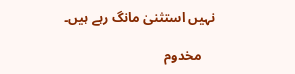نہیں استثنیٰ مانگ رہے ہیں۔

    مخدوم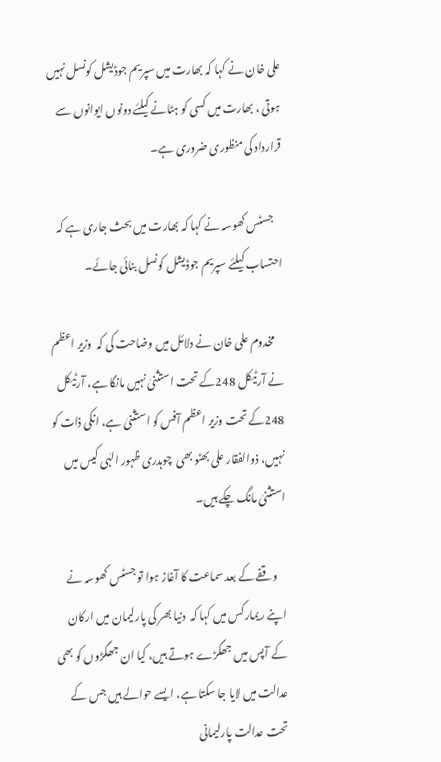علی خان نے کہا کہ بھارت میں سپریم جوڈیشل کونسل نہیں ہوتی ، بھارت میں کسی کو ہٹانے کیلئے دونوں ایوانوں سے قرارداد کی منظوری ضروری ہے۔

    جسٹس کھوسہ نے کہا کہ بھارت میں بحث جاری ہے کہ احتساب کیلئے سپریم جوڈیشل کونسل بنائی جائے۔

    مخدوم علی خان نے دلائل میں وضاحت کی کہ  وزیر اعظم نے آرٹیکل 248کے تحت استثنیٰ نہیں مانگا ہے، آرٹیکل 248کے تحت وزیر اعظم آفس کو استثنیٰ ہے، انکی ذات کو نہیں، ذوالفقار علی بھٹو بھی  چوہدری ظہور الہٰی کیس میں استثنیٰ مانگ چکے ہیں۔

    وقفے کے بعد سماعت کا آغاز ہوا تو جسٹس کھوسہ نے اپنے ریمارکس میں کہا کہ  دنیا بھر کی پارلیمان میں ارکان کے آپس میں جھگڑے ہوتے ہیں، کیا ان جھگڑوں کو بھی عدالت میں لایا جا سکتا ہے، ایسے حوالے ہیں جس کے تحت عدالت پارلیمانی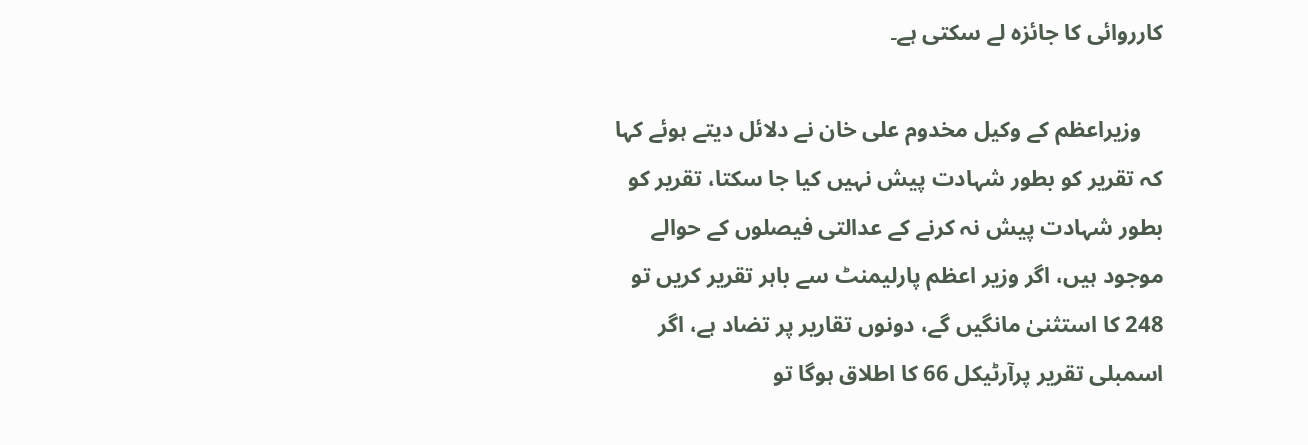کارروائی کا جائزہ لے سکتی ہے۔

    وزیراعظم کے وکیل مخدوم علی خان نے دلائل دیتے ہوئے کہا کہ تقریر کو بطور شہادت پیش نہیں کیا جا سکتا، تقریر کو بطور شہادت پیش نہ کرنے کے عدالتی فیصلوں کے حوالے موجود ہیں، اگر وزیر اعظم پارلیمنٹ سے باہر تقریر کریں تو 248 کا استثنیٰ مانگیں گے، دونوں تقاریر پر تضاد ہے، اگر اسمبلی تقریر پرآرٹیکل 66 کا اطلاق ہوگا تو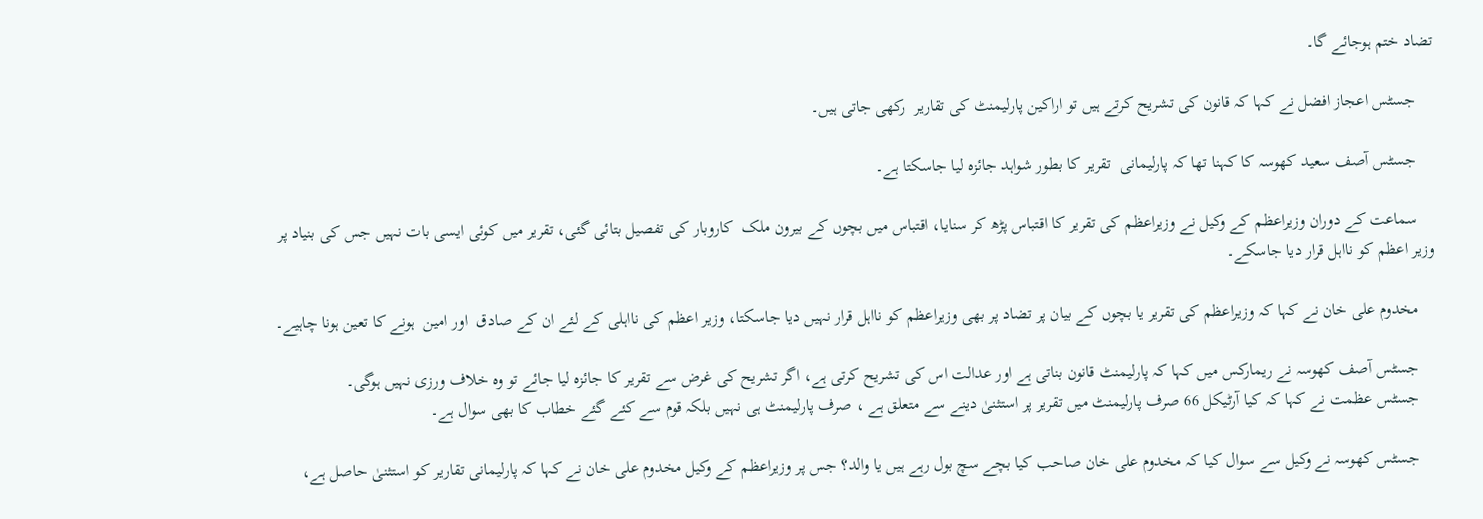تضاد ختم ہوجائے گا۔

    جسٹس اعجاز افضل نے کہا کہ قانون کی تشریح کرتے ہیں تو اراکین پارلیمنٹ کی تقاریر  رکھی جاتی ہیں۔

    جسٹس آصف سعید کھوسہ کا کہنا تھا کہ پارلیمانی  تقریر کا بطور شواہد جائزہ لیا جاسکتا ہے۔

    سماعت کے دوران وزیراعظم کے وکیل نے وزیراعظم کی تقریر کا اقتباس پڑھ کر سنایا، اقتباس میں بچوں کے بیرون ملک  کاروبار کی تفصیل بتائی گئی، تقریر میں کوئی ایسی بات نہیں جس کی بنیاد پر وزیر اعظم کو نااہل قرار دیا جاسکے۔

    مخدوم علی خان نے کہا کہ وزیراعظم کی تقریر یا بچوں کے بیان پر تضاد پر بھی وزیراعظم کو نااہل قرار نہیں دیا جاسکتا، وزیر اعظم کی نااہلی کے لئے ان کے صادق  اور امین  ہونے کا تعین ہونا چاہیے۔

    جسٹس آصف کھوسہ نے ریمارکس میں کہا کہ پارلیمنٹ قانون بناتی ہے اور عدالت اس کی تشریح کرتی ہے، اگر تشریح کی غرض سے تقریر کا جائزہ لیا جائے تو وہ خلاف ورزی نہیں ہوگی۔
    جسٹس عظمت نے کہا کہ کیا آرٹیکل 66 صرف پارلیمنٹ میں تقریر پر استثنیٰ دینے سے متعلق ہے ، صرف پارلیمنٹ ہی نہیں بلکہ قوم سے کئے گئے خطاب کا بھی سوال ہے۔

    جسٹس کھوسہ نے وکیل سے سوال کیا کہ مخدوم علی خان صاحب کیا بچے سچ بول رہے ہیں یا والد؟ جس پر وزیراعظم کے وکیل مخدوم علی خان نے کہا کہ پارلیمانی تقاریر کو استثنیٰ حاصل ہے،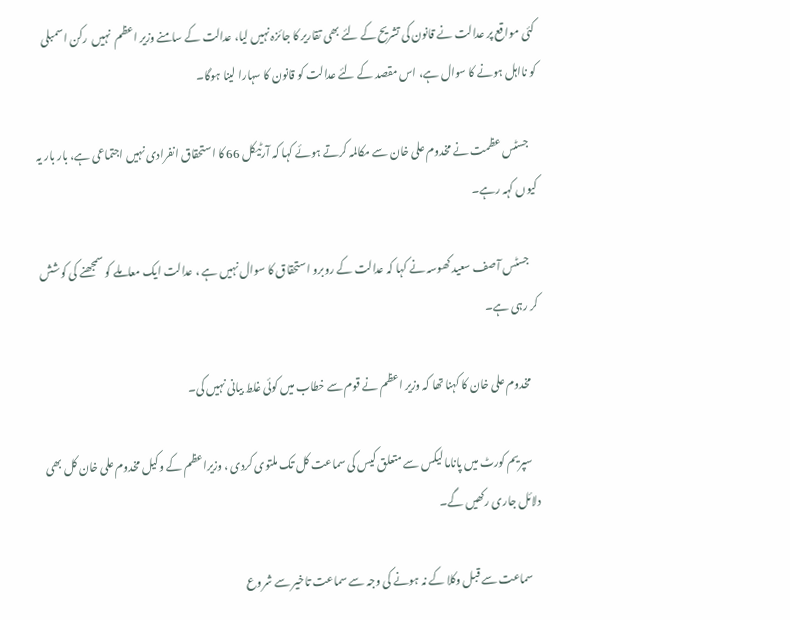کئی مواقع پر عدالت نے قانون کی تشریح کے لئے بھی تقاریر کا جائزہ نہیں لیا، عدالت کے سامنے وزیر اعظم  نہیں  رکن اسمبلی  کو نااہل ہونے کا سوال ہے، اس مقصد کے لئے عدالت کو قانون کا سہارا لینا ہوگا۔

    جسٹس عظمت نے مخدوم علی خان سے مکالمہ کرتے ہوئے کہا کہ آرٹیکل 66 کا استحقاق انفرادی نہیں اجتماعی ہے، بار بار یہ کیوں کہہ رہے۔

    جسٹس آصف سعید کھوسہ نے کہا کہ عدالت کے روبرو استحقاق کا سوال نہیں ہے ، عدالت ایک معاملے کو سمجھنے کی کوشش کر رہی ہے۔

    مخدوم علی خان کا کہنا تھا کہ وزیر اعظم نے قوم سے خطاب میں کوئی غلط بیانی نہیں کی۔

    سپریم کورٹ میں پاناما لیکس سے متعلق کیس کی سماعت کل تک ملتوی کردی ، وزیراعظم کے وکیل مخدوم علی خان کل بھی دلائل جاری رکھیں گے۔

    سماعت سے قبل وکلا کے نہ ہونے کی وجہ سے سماعت تاخیر سے شروع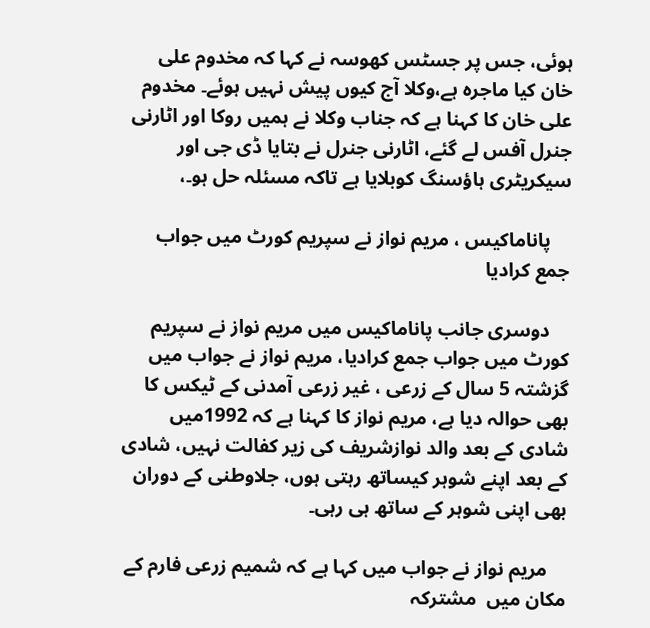ہوئی، جس پر جسٹس کھوسہ نے کہا کہ مخدوم علی خان کیا ماجرہ ہے،وکلا آج کیوں پیش نہیں ہوئے۔ مخدوم علی خان کا کہنا ہے کہ جناب وکلا نے ہمیں روکا اور اٹارنی جنرل آفس لے گئے، اٹارنی جنرل نے بتایا ڈی جی اور سیکریٹری ہاؤسنگ کوبلایا ہے تاکہ مسئلہ حل ہو۔،

    پاناماکیس ، مریم نواز نے سپریم کورٹ میں جواب جمع کرادیا

    دوسری جانب پاناماکیس میں مریم نواز نے سپریم کورٹ میں جواب جمع کرادیا، مریم نواز نے جواب میں گزشتہ 5 سال کے زرعی ، غیر زرعی آمدنی کے ٹیکس کا بھی حوالہ دیا ہے، مریم نواز کا کہنا ہے کہ 1992میں شادی کے بعد والد نوازشریف کی زیر کفالت نہیں، شادی کے بعد اپنے شوہر کیساتھ رہتی ہوں، جلاوطنی کے دوران بھی اپنی شوہر کے ساتھ ہی رہی۔

    مریم نواز نے جواب میں کہا ہے کہ شمیم زرعی فارم کے مکان میں  مشترکہ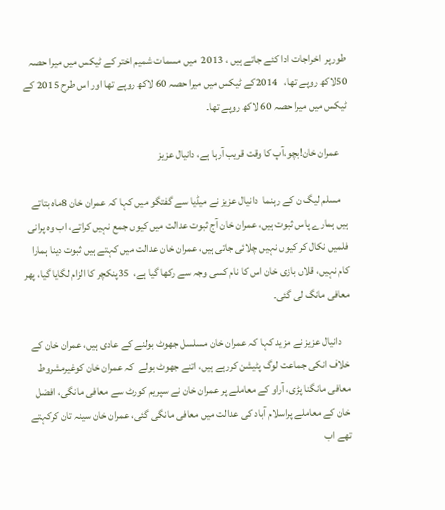طورپر  اخراجات ادا کئے جاتے ہیں ، 2013  میں مسمات شمیم اختر کے ٹیکس میں میرا حصہ 50لاکھ روپے تھا،   2014کے ٹیکس میں میرا حصہ 60 لاکھ روپے تھا اور اس طرح 2015 کے ٹیکس میں میرا حصہ 60 لاکھ روپے تھا۔

    عمران خان!بچو،آپ کا وقت قریب آرہا ہے، دانیال عزیز

    مسلم لیگ ن کے رہنما  دانیال عزیز نے میڈیا سے گفتگو میں کہا کہ عمران خان 8ماہ بتاتے ہیں ہمارے پاس ثبوت ہیں، عمران خان آج ثبوت عدالت میں کیوں جمع نہیں کراتے، اب وہ پرانی فلمیں نکال کر کیوں نہیں چلائی جاتی ہیں، عمران خان عدالت میں کہتے ہیں ثبوت دینا ہمارا کام نہیں، قلاں بازی خان اس کا نام کسی وجہ سے رکھا گیا ہے،  35پنکچر کا الزام لگایا گیا، پھر معافی مانگ لی گئی۔

    دانیال عزیز نے مزید کہا کہ عمران خان مسلسل جھوٹ بولنے کے عادی ہیں، عمران خان کے خلاف انکی جماعت لوگ پٹیشن کررہے ہیں، اتنے جھوٹ بولے  کہ عمران خان کوغیرمشروط معافی مانگنا پڑی، آراو کے معاملے پر عمران خان نے سپریم کورٹ سے معافی مانگی، افضل خان کے معاملے پراسلام آباد کی عدالت میں معافی مانگی گئی، عمران خان سینہ تان کرکہتے تھے اب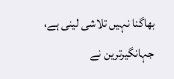بھاگنا نہیں تلاشی لینی ہے، جہانگیرترین نے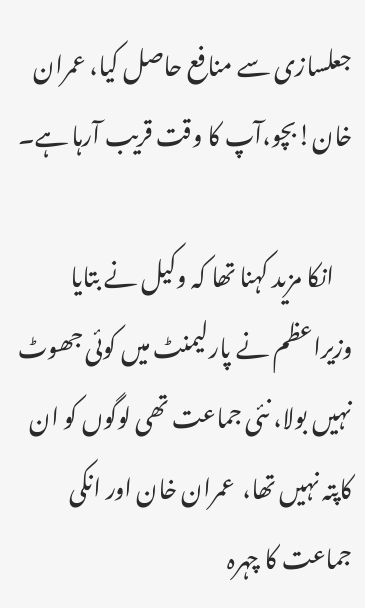جعلسازی سے منافع حاصل کیا، عمران خان!بچو،آپ کا وقت قریب آرہا ہے۔

    انکا مزید کہنا تھا کہ وکیل نے بتایا وزیراعظم نے پارلیمنٹ میں کوئی جھوٹ نہیں بولا، نئی جماعت تھی لوگوں کو ان کاپتہ نہیں تھا،  عمران خان اور انکی جماعت کا چہرہ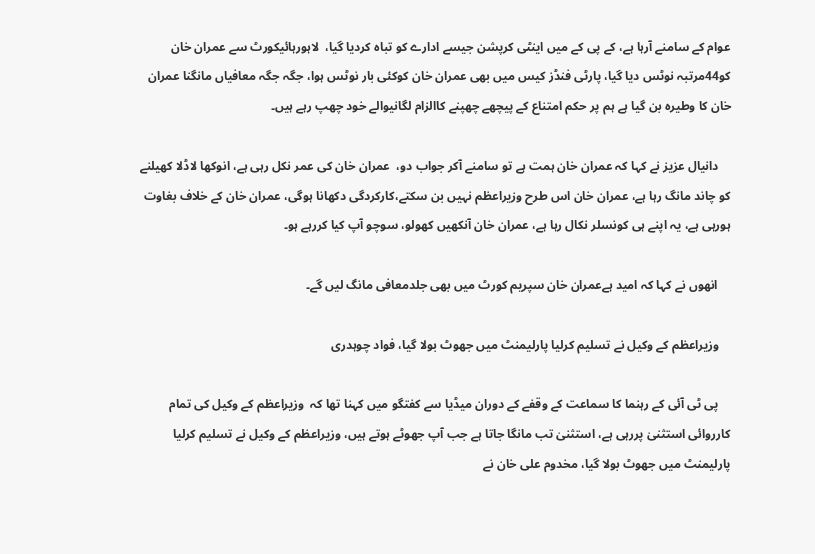عوام کے سامنے آرہا ہے، کے پی کے میں اینٹی کرپشن جیسے ادارے کو تباہ کردیا گیا،  لاہورہائیکورٹ سے عمران خان کو44مرتبہ نوٹس دیا گیا، پارٹی فنڈز کیس میں بھی عمران خان کوکئی بار نوٹس ہوا، جگہ جگہ معافیاں مانگنا عمران خان کا وطیرہ بن گیا ہے ہم پر حکم امتناع کے پیچھے چھپنے کاالزام لگانیوالے خود چھپ رہے ہیں۔

    دانیال عزیز نے کہا کہ عمران خان ہمت ہے تو سامنے آکر جواب دو،  عمران خان کی عمر نکل رہی ہے، انوکھا لاڈلا کھیلنے کو چاند مانگ رہا ہے، عمران خان اس طرح وزیراعظم نہیں بن سکتے،کارکردگی دکھانا ہوگی، عمران خان کے خلاف بغاوت ہورہی ہے، یہ اپنے ہی کونسلر نکال رہا ہے، عمران خان آنکھیں کھولو، سوچو آپ کیا کررہے ہو۔

    انھوں نے کہا کہ امید ہےعمران خان سپریم کورٹ میں بھی جلدمعافی مانگ لیں گے۔

    وزیراعظم کے وکیل نے تسلیم کرلیا پارلیمنٹ میں جھوٹ بولا گیا، فواد چوہدری

    پی ٹی آئی کے رہنما کا سماعت کے وقفے کے دوران میڈیا سے کفتگو میں کہنا تھا کہ  وزیراعظم کے وکیل کی تمام کارروائی استثنیٰ پررہی ہے، استثنیٰ تب مانگا جاتا ہے جب آپ جھوٹے ہوتے ہیں، وزیراعظم کے وکیل نے تسلیم کرلیا پارلیمنٹ میں جھوٹ بولا گیا، مخدوم علی خان نے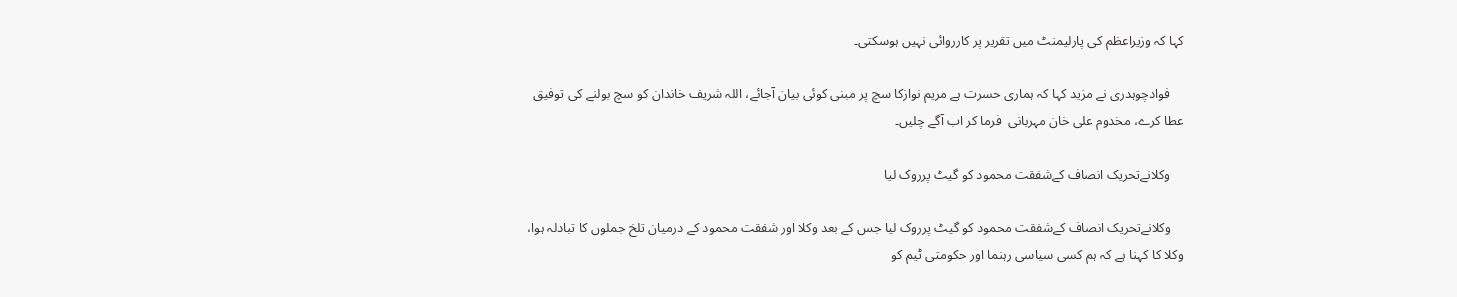کہا کہ وزیراعظم کی پارلیمنٹ میں تقریر پر کارروائی نہیں ہوسکتی۔

    فوادچوہدری نے مزید کہا کہ ہماری حسرت ہے مریم نوازکا سچ پر مبنی کوئی بیان آجائے، اللہ شریف خاندان کو سچ بولنے کی توفیق عطا کرے، مخدوم علی خان مہربانی  فرما کر اب آگے چلیں۔

    وکلانےتحریک انصاف کےشفقت محمود کو گیٹ پرروک لیا

    وکلانےتحریک انصاف کےشفقت محمود کو گیٹ پرروک لیا جس کے بعد وکلا اور شفقت محمود کے درمیان تلخ جملوں کا تبادلہ ہوا، وکلا کا کہنا ہے کہ ہم کسی سیاسی رہنما اور حکومتی ٹیم کو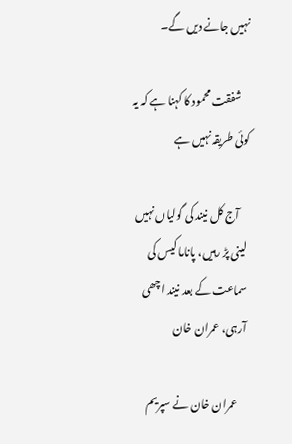نہیں جانے دیں گے۔

    شفقت محمود کا کہنا ہے کہ یہ کوئی طریقہ نہیں ہے

    آج کل نیند کی گولیاں نہیں لینی پڑ رہیں، پاناما کیس کی سماعت کے بعد نیند اچھی آرہی، عمران خان

    عمران خان نے سپریم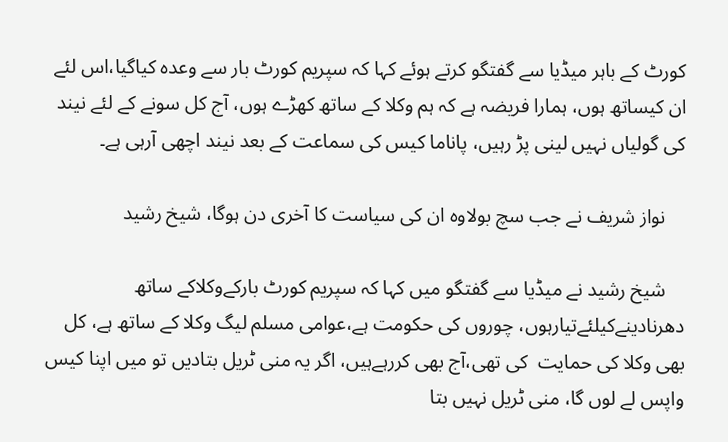کورٹ کے باہر میڈیا سے گفتگو کرتے ہوئے کہا کہ سپریم کورٹ بار سے وعدہ کیاگیا،اس لئے ان کیساتھ ہوں، ہمارا فریضہ ہے کہ ہم وکلا کے ساتھ کھڑے ہوں، آج کل سونے کے لئے نیند کی گولیاں نہیں لینی پڑ رہیں، پاناما کیس کی سماعت کے بعد نیند اچھی آرہی ہے۔

    نواز شریف نے جب سچ بولاوہ ان کی سیاست کا آخری دن ہوگا، شیخ رشید

    شیخ رشید نے میڈیا سے گفتگو میں کہا کہ سپریم کورٹ بارکےوکلاکے ساتھ دھرنادینےکیلئےتیارہوں، چوروں کی حکومت ہے،عوامی مسلم لیگ وکلا کے ساتھ ہے، کل بھی وکلا کی حمایت  کی تھی،آج بھی کررہےہیں، اگر یہ منی ٹریل بتادیں تو میں اپنا کیس واپس لے لوں گا، منی ٹریل نہیں بتا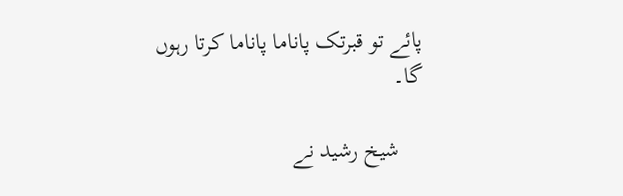پائے تو قبرتک پاناما پاناما کرتا رہوں گا۔

    شیخ رشید نے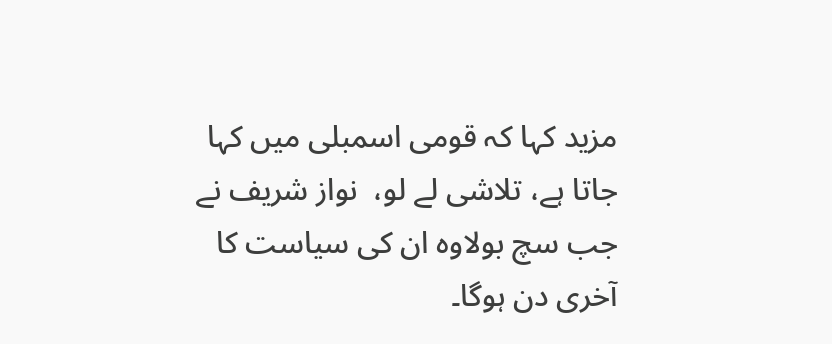مزید کہا کہ قومی اسمبلی میں کہا جاتا ہے، تلاشی لے لو،  نواز شریف نے جب سچ بولاوہ ان کی سیاست کا آخری دن ہوگا۔